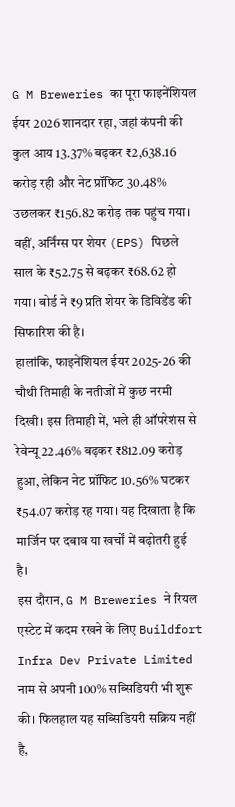G M Breweries का पूरा फाइनेंशियल ईयर 2026 शानदार रहा, जहां कंपनी की कुल आय 13.37% बढ़कर ₹2,638.16 करोड़ रही और नेट प्रॉफिट 30.48% उछलकर ₹156.82 करोड़ तक पहुंच गया। वहीं, अर्निंग्स पर शेयर (EPS) पिछले साल के ₹52.75 से बढ़कर ₹68.62 हो गया। बोर्ड ने ₹9 प्रति शेयर के डिविडेंड की सिफारिश की है।
हालांकि, फाइनेंशियल ईयर 2025-26 की चौथी तिमाही के नतीजों में कुछ नरमी दिखी। इस तिमाही में, भले ही ऑपरेशंस से रेवेन्यू 22.46% बढ़कर ₹812.09 करोड़ हुआ, लेकिन नेट प्रॉफिट 10.56% घटकर ₹54.07 करोड़ रह गया। यह दिखाता है कि मार्जिन पर दबाव या खर्चों में बढ़ोतरी हुई है।
इस दौरान, G M Breweries ने रियल एस्टेट में कदम रखने के लिए Buildfort Infra Dev Private Limited नाम से अपनी 100% सब्सिडियरी भी शुरू की। फिलहाल यह सब्सिडियरी सक्रिय नहीं है,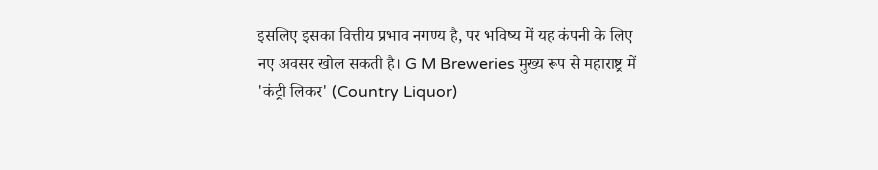इसलिए इसका वित्तीय प्रभाव नगण्य है, पर भविष्य में यह कंपनी के लिए नए अवसर खोल सकती है। G M Breweries मुख्य रूप से महाराष्ट्र में 'कंट्री लिकर' (Country Liquor)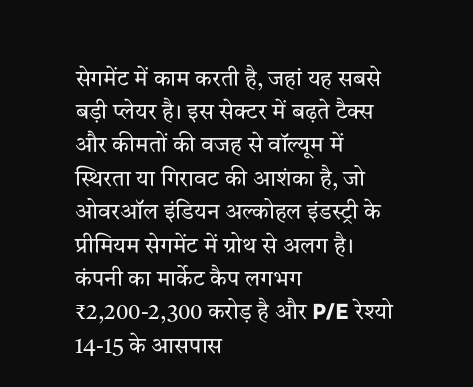सेगमेंट में काम करती है, जहां यह सबसे बड़ी प्लेयर है। इस सेक्टर में बढ़ते टैक्स और कीमतों की वजह से वॉल्यूम में स्थिरता या गिरावट की आशंका है, जो ओवरऑल इंडियन अल्कोहल इंडस्ट्री के प्रीमियम सेगमेंट में ग्रोथ से अलग है।
कंपनी का मार्केट कैप लगभग ₹2,200-2,300 करोड़ है और P/E रेश्यो 14-15 के आसपास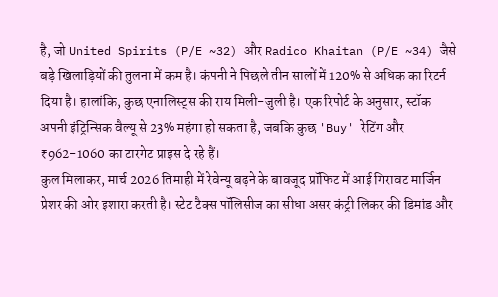है, जो United Spirits (P/E ~32) और Radico Khaitan (P/E ~34) जैसे बड़े खिलाड़ियों की तुलना में कम है। कंपनी ने पिछले तीन सालों में 120% से अधिक का रिटर्न दिया है। हालांकि, कुछ एनालिस्ट्स की राय मिली-जुली है। एक रिपोर्ट के अनुसार, स्टॉक अपनी इंट्रिन्सिक वैल्यू से 23% महंगा हो सकता है, जबकि कुछ 'Buy' रेटिंग और ₹962-1060 का टारगेट प्राइस दे रहे हैं।
कुल मिलाकर, मार्च 2026 तिमाही में रेवेन्यू बढ़ने के बावजूद प्रॉफिट में आई गिरावट मार्जिन प्रेशर की ओर इशारा करती है। स्टेट टैक्स पॉलिसीज का सीधा असर कंट्री लिकर की डिमांड और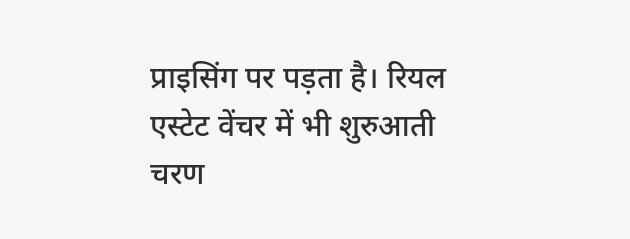प्राइसिंग पर पड़ता है। रियल एस्टेट वेंचर में भी शुरुआती चरण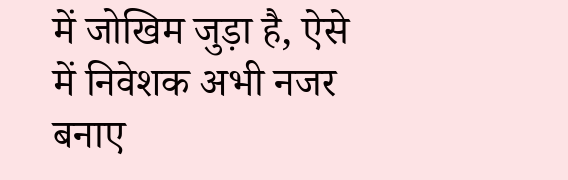में जोखिम जुड़ा है, ऐसे में निवेशक अभी नजर बनाए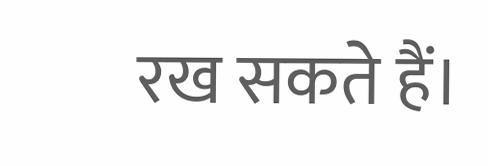रख सकते हैं।